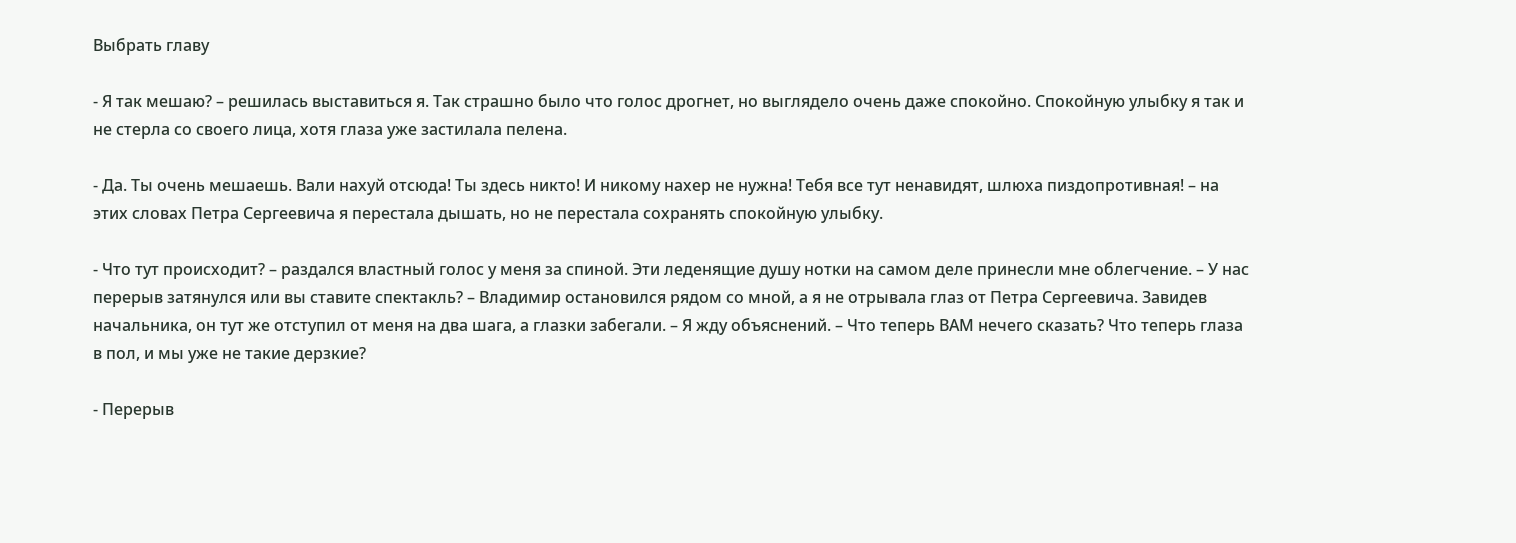Выбрать главу

- Я так мешаю? – решилась выставиться я. Так страшно было что голос дрогнет, но выглядело очень даже спокойно. Спокойную улыбку я так и не стерла со своего лица, хотя глаза уже застилала пелена.

- Да. Ты очень мешаешь. Вали нахуй отсюда! Ты здесь никто! И никому нахер не нужна! Тебя все тут ненавидят, шлюха пиздопротивная! – на этих словах Петра Сергеевича я перестала дышать, но не перестала сохранять спокойную улыбку.

- Что тут происходит? – раздался властный голос у меня за спиной. Эти леденящие душу нотки на самом деле принесли мне облегчение. – У нас перерыв затянулся или вы ставите спектакль? – Владимир остановился рядом со мной, а я не отрывала глаз от Петра Сергеевича. Завидев начальника, он тут же отступил от меня на два шага, а глазки забегали. – Я жду объяснений. – Что теперь ВАМ нечего сказать? Что теперь глаза в пол, и мы уже не такие дерзкие?

- Перерыв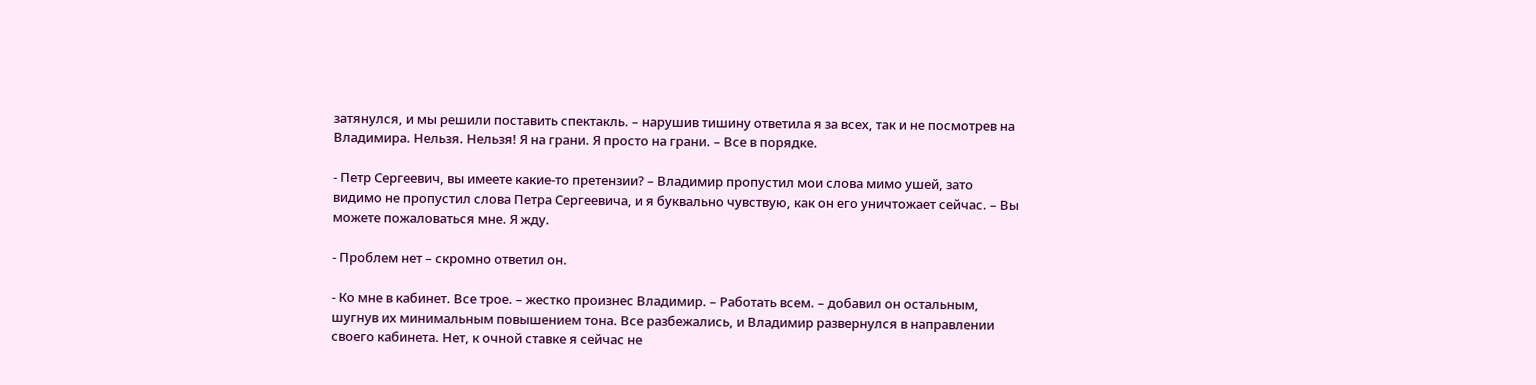затянулся, и мы решили поставить спектакль. – нарушив тишину ответила я за всех, так и не посмотрев на Владимира. Нельзя. Нельзя! Я на грани. Я просто на грани. – Все в порядке.

- Петр Сергеевич, вы имеете какие-то претензии? – Владимир пропустил мои слова мимо ушей, зато видимо не пропустил слова Петра Сергеевича, и я буквально чувствую, как он его уничтожает сейчас. – Вы можете пожаловаться мне. Я жду.

- Проблем нет – скромно ответил он.

- Ко мне в кабинет. Все трое. – жестко произнес Владимир. – Работать всем. – добавил он остальным, шугнув их минимальным повышением тона. Все разбежались, и Владимир развернулся в направлении своего кабинета. Нет, к очной ставке я сейчас не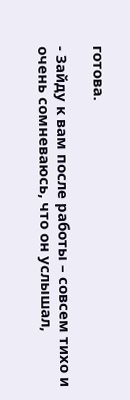готова.

- Зайду к вам после работы – совсем тихо и очень сомневаюсь, что он услышал,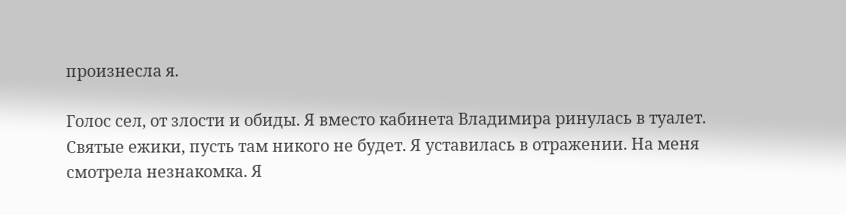произнесла я.

Голос сел, от злости и обиды. Я вместо кабинета Владимира ринулась в туалет. Святые ежики, пусть там никого не будет. Я уставилась в отражении. На меня смотрела незнакомка. Я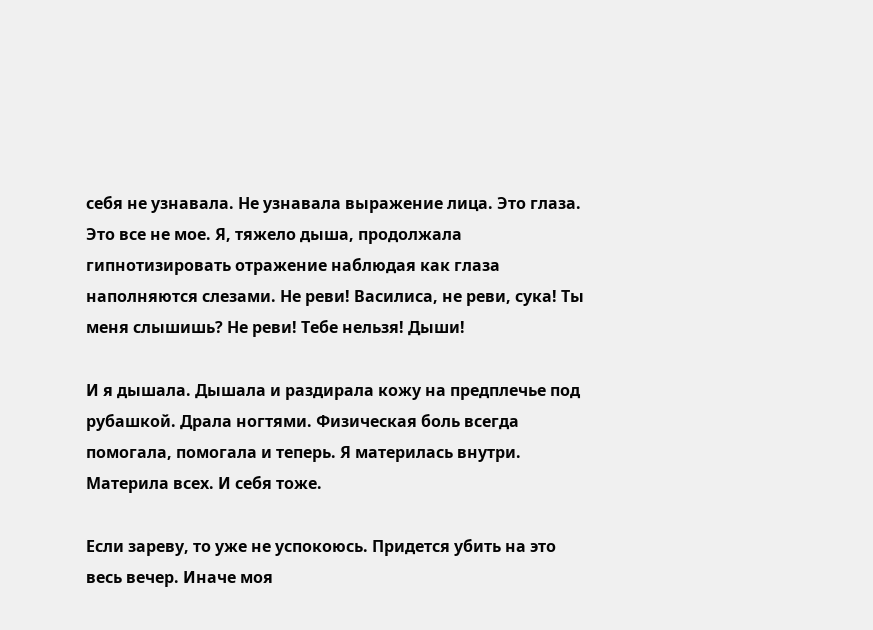себя не узнавала. Не узнавала выражение лица. Это глаза. Это все не мое. Я, тяжело дыша, продолжала гипнотизировать отражение наблюдая как глаза наполняются слезами. Не реви! Василиса, не реви, сука! Ты меня слышишь? Не реви! Тебе нельзя! Дыши!

И я дышала. Дышала и раздирала кожу на предплечье под рубашкой. Драла ногтями. Физическая боль всегда помогала, помогала и теперь. Я материлась внутри. Материла всех. И себя тоже.

Если зареву, то уже не успокоюсь. Придется убить на это весь вечер. Иначе моя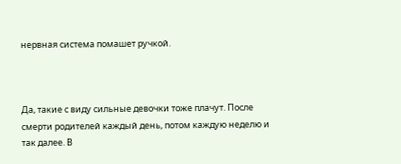нервная система помашет ручкой.



Да, такие с виду сильные девочки тоже плачут. После смерти родителей каждый день, потом каждую неделю и так далее. В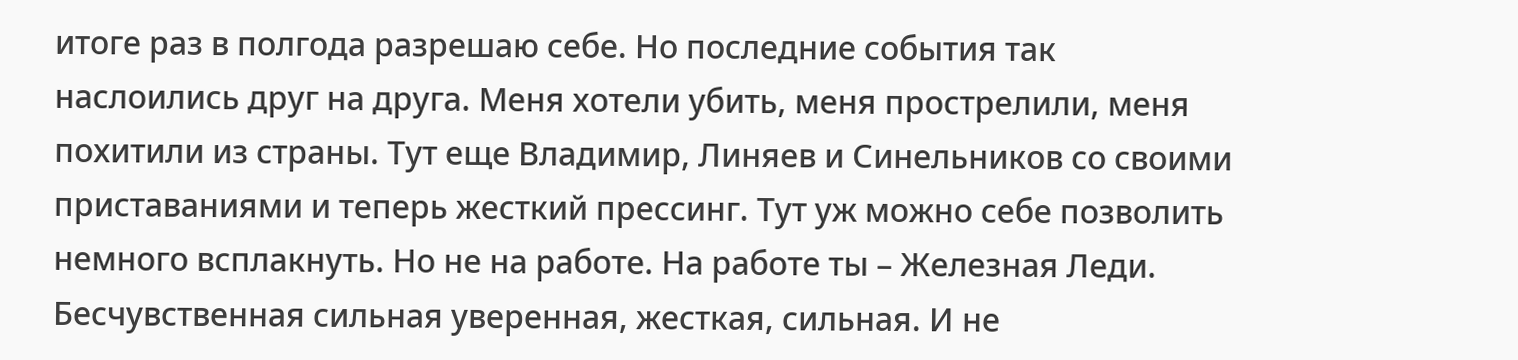итоге раз в полгода разрешаю себе. Но последние события так наслоились друг на друга. Меня хотели убить, меня прострелили, меня похитили из страны. Тут еще Владимир, Линяев и Синельников со своими приставаниями и теперь жесткий прессинг. Тут уж можно себе позволить немного всплакнуть. Но не на работе. На работе ты – Железная Леди. Бесчувственная сильная уверенная, жесткая, сильная. И не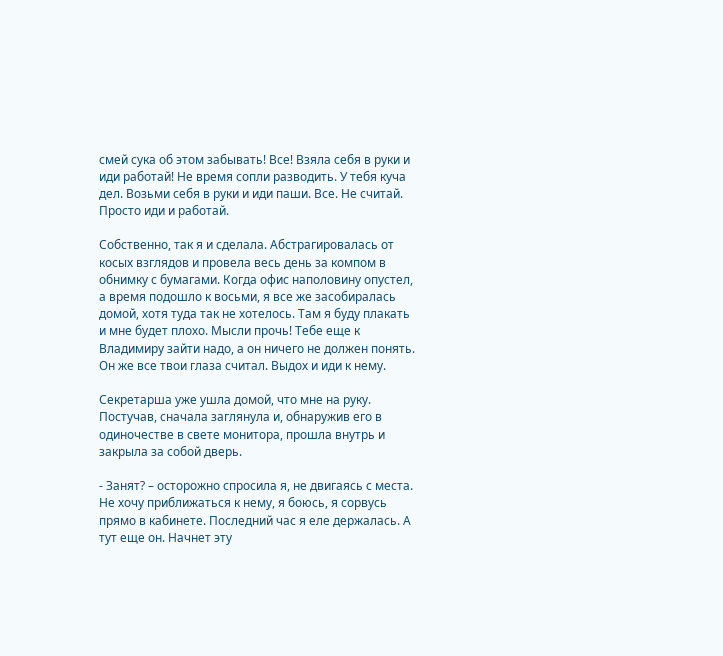смей сука об этом забывать! Все! Взяла себя в руки и иди работай! Не время сопли разводить. У тебя куча дел. Возьми себя в руки и иди паши. Все. Не считай. Просто иди и работай.

Собственно, так я и сделала. Абстрагировалась от косых взглядов и провела весь день за компом в обнимку с бумагами. Когда офис наполовину опустел, а время подошло к восьми, я все же засобиралась домой, хотя туда так не хотелось. Там я буду плакать и мне будет плохо. Мысли прочь! Тебе еще к Владимиру зайти надо, а он ничего не должен понять. Он же все твои глаза считал. Выдох и иди к нему.

Секретарша уже ушла домой, что мне на руку. Постучав, сначала заглянула и, обнаружив его в одиночестве в свете монитора, прошла внутрь и закрыла за собой дверь.

- Занят? – осторожно спросила я, не двигаясь с места. Не хочу приближаться к нему, я боюсь, я сорвусь прямо в кабинете. Последний час я еле держалась. А тут еще он. Начнет эту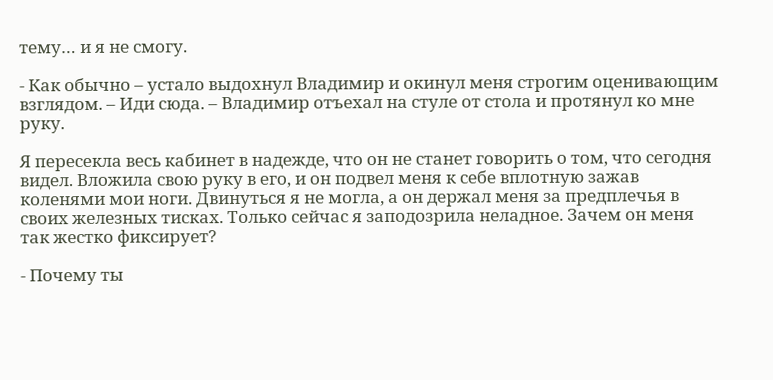тему… и я не смогу.

- Как обычно – устало выдохнул Владимир и окинул меня строгим оценивающим взглядом. – Иди сюда. – Владимир отъехал на стуле от стола и протянул ко мне руку.

Я пересекла весь кабинет в надежде, что он не станет говорить о том, что сегодня видел. Вложила свою руку в его, и он подвел меня к себе вплотную зажав коленями мои ноги. Двинуться я не могла, а он держал меня за предплечья в своих железных тисках. Только сейчас я заподозрила неладное. Зачем он меня так жестко фиксирует?

- Почему ты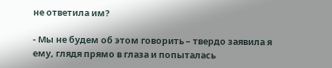не ответила им?

- Мы не будем об этом говорить – твердо заявила я ему, глядя прямо в глаза и попыталась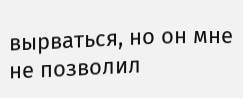вырваться, но он мне не позволил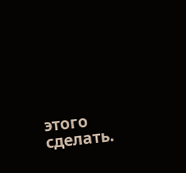этого сделать.